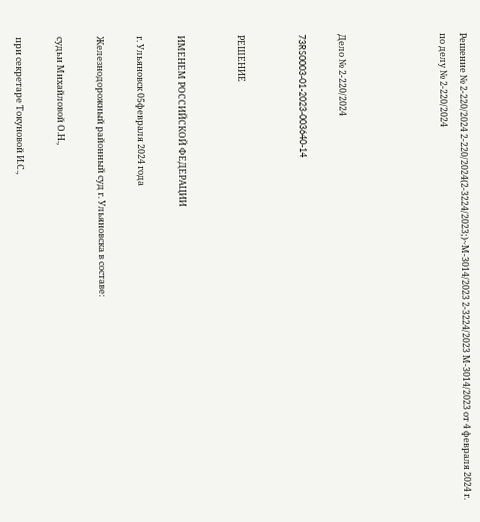Решение № 2-220/2024 2-220/2024(2-3224/2023;)~М-3014/2023 2-3224/2023 М-3014/2023 от 4 февраля 2024 г. по делу № 2-220/2024




Дело № 2-220/2024

73RS0003-01-2023-003640-14


РЕШЕНИЕ


ИМЕНЕМ РОССИЙСКОЙ ФЕДЕРАЦИИ

г. Ульяновск 05февраля 2024 года

Железнодорожный районный суд г. Ульяновска в составе:

судьи Михайловой О.Н.,

при секретаре Токуновой И.С.,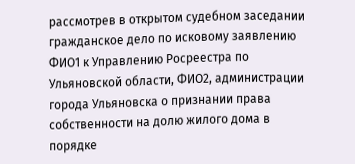рассмотрев в открытом судебном заседании гражданское дело по исковому заявлению ФИО1 к Управлению Росреестра по Ульяновской области, ФИО2, администрации города Ульяновска о признании права собственности на долю жилого дома в порядке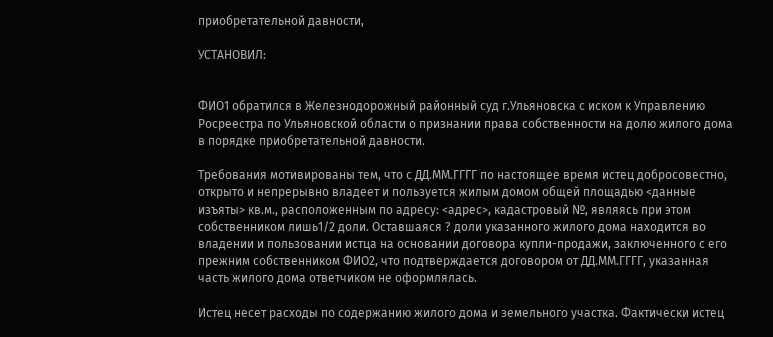приобретательной давности,

УСТАНОВИЛ:


ФИО1 обратился в Железнодорожный районный суд г.Ульяновска с иском к Управлению Росреестра по Ульяновской области о признании права собственности на долю жилого дома в порядке приобретательной давности.

Требования мотивированы тем, что с ДД.ММ.ГГГГ по настоящее время истец добросовестно, открыто и непрерывно владеет и пользуется жилым домом общей площадью <данные изъяты> кв.м., расположенным по адресу: <адрес>, кадастровый №, являясь при этом собственником лишь1/2 доли. Оставшаяся ? доли указанного жилого дома находится во владении и пользовании истца на основании договора купли-продажи, заключенного с его прежним собственником ФИО2, что подтверждается договором от ДД.ММ.ГГГГ, указанная часть жилого дома ответчиком не оформлялась.

Истец несет расходы по содержанию жилого дома и земельного участка. Фактически истец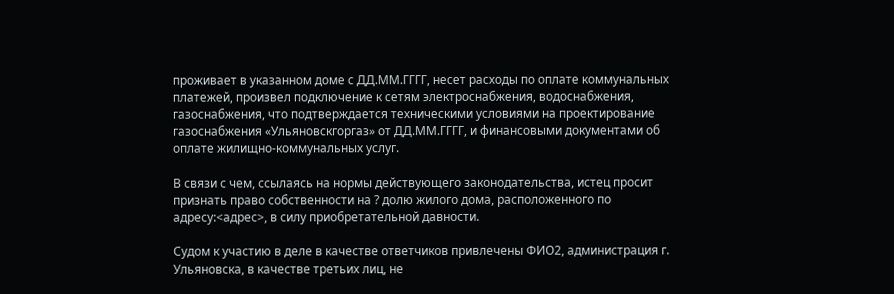проживает в указанном доме с ДД.ММ.ГГГГ, несет расходы по оплате коммунальных платежей, произвел подключение к сетям электроснабжения, водоснабжения, газоснабжения, что подтверждается техническими условиями на проектирование газоснабжения «Ульяновскгоргаз» от ДД.ММ.ГГГГ, и финансовыми документами об оплате жилищно-коммунальных услуг.

В связи с чем, ссылаясь на нормы действующего законодательства, истец просит признать право собственности на ? долю жилого дома, расположенного по адресу:<адрес>, в силу приобретательной давности.

Судом к участию в деле в качестве ответчиков привлечены ФИО2, администрация г. Ульяновска, в качестве третьих лиц, не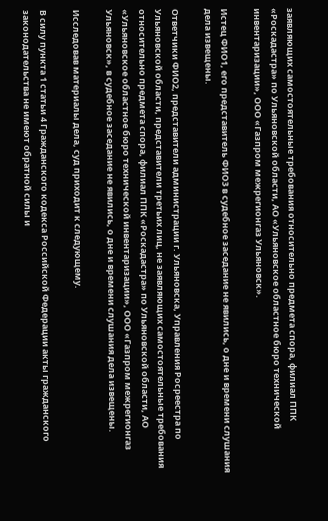заявляющих самостоятельные требования относительно предмета спора, филиал ППК «Роскадастра» по Ульяновской области, АО «Ульяновское областное бюро технической инвентаризации», ООО «Газпром межрегионгаз Ульяновск».

Истец ФИО1, его представитель ФИО3 в судебное заседание не явились, о дне и времени слушания дела извещены.

Ответчики ФИО2, представители администрации г. Ульяновска, Управления Росреестра по Ульяновской области, представители третьих лиц, не заявляющих самостоятельные требования относительно предмета спора, филиал ППК «Роскадастра» по Ульяновской области, АО «Ульяновское областное бюро технической инвентаризации», ООО «Газпром межрегионгаз Ульяновск», в судебное заседание не явились, о дне и времени слушания дела извещены.

Исследовав материалы дела, суд приходит к следующему.

В силу пункта 1 статьи 4 Гражданского кодекса Российской Федерации акты гражданского законодательства не имеют обратной силы и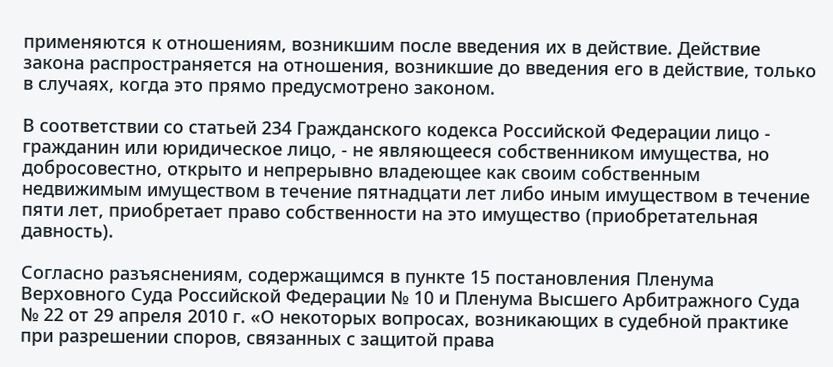применяются к отношениям, возникшим после введения их в действие. Действие закона распространяется на отношения, возникшие до введения его в действие, только в случаях, когда это прямо предусмотрено законом.

В соответствии со статьей 234 Гражданского кодекса Российской Федерации лицо - гражданин или юридическое лицо, - не являющееся собственником имущества, но добросовестно, открыто и непрерывно владеющее как своим собственным недвижимым имуществом в течение пятнадцати лет либо иным имуществом в течение пяти лет, приобретает право собственности на это имущество (приобретательная давность).

Согласно разъяснениям, содержащимся в пункте 15 постановления Пленума Верховного Суда Российской Федерации № 10 и Пленума Высшего Арбитражного Суда № 22 от 29 апреля 2010 г. «О некоторых вопросах, возникающих в судебной практике при разрешении споров, связанных с защитой права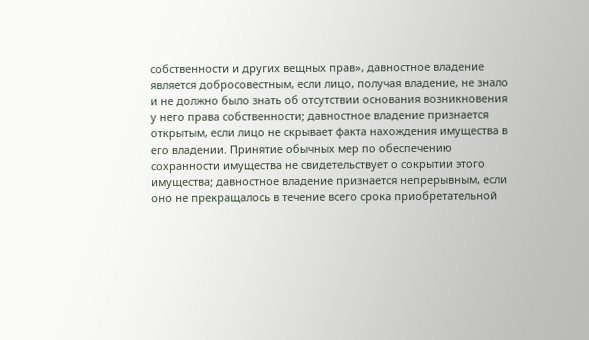собственности и других вещных прав», давностное владение является добросовестным, если лицо, получая владение, не знало и не должно было знать об отсутствии основания возникновения у него права собственности; давностное владение признается открытым, если лицо не скрывает факта нахождения имущества в его владении. Принятие обычных мер по обеспечению сохранности имущества не свидетельствует о сокрытии этого имущества; давностное владение признается непрерывным, если оно не прекращалось в течение всего срока приобретательной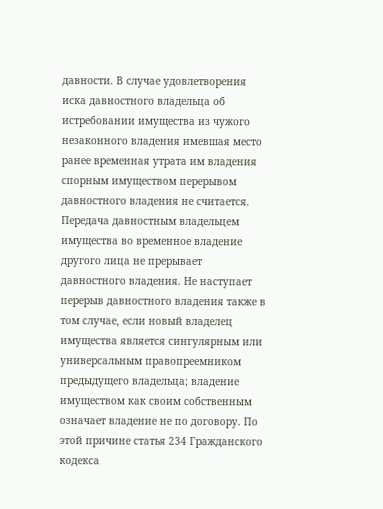давности. В случае удовлетворения иска давностного владельца об истребовании имущества из чужого незаконного владения имевшая место ранее временная утрата им владения спорным имуществом перерывом давностного владения не считается. Передача давностным владельцем имущества во временное владение другого лица не прерывает давностного владения. Не наступает перерыв давностного владения также в том случае, если новый владелец имущества является сингулярным или универсальным правопреемником предыдущего владельца; владение имуществом как своим собственным означает владение не по договору. По этой причине статья 234 Гражданского кодекса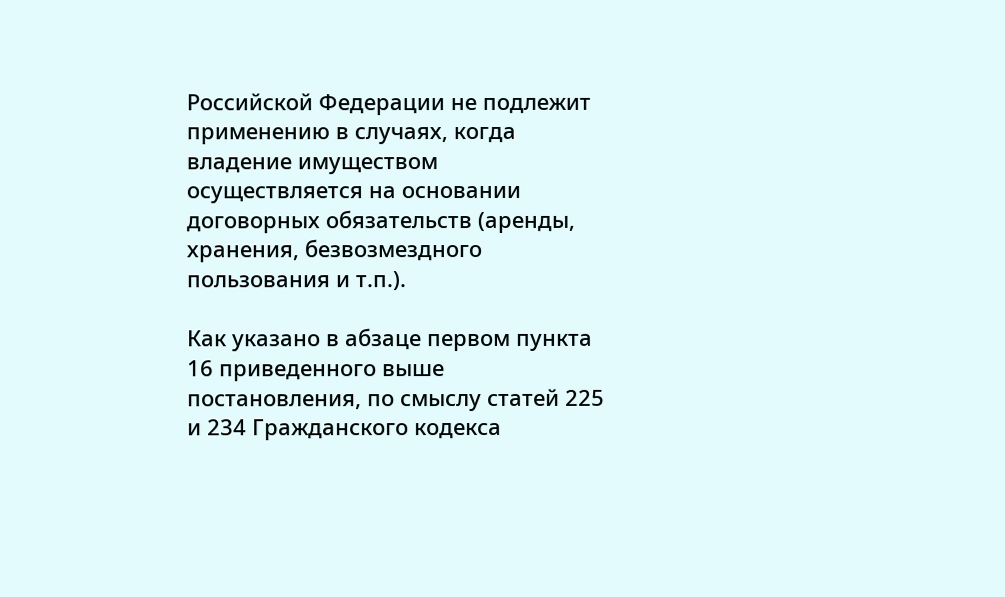Российской Федерации не подлежит применению в случаях, когда владение имуществом осуществляется на основании договорных обязательств (аренды, хранения, безвозмездного пользования и т.п.).

Как указано в абзаце первом пункта 16 приведенного выше постановления, по смыслу статей 225 и 234 Гражданского кодекса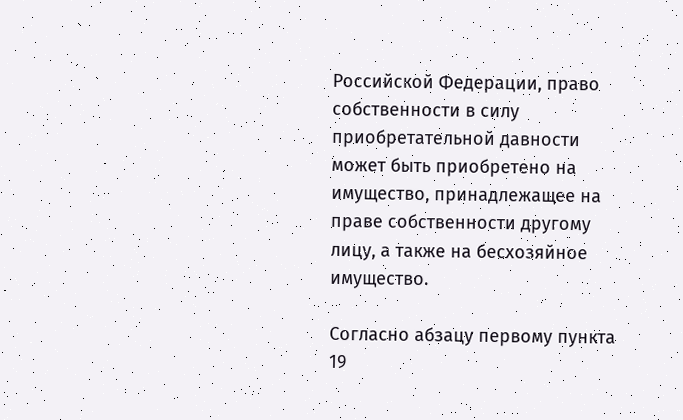Российской Федерации, право собственности в силу приобретательной давности может быть приобретено на имущество, принадлежащее на праве собственности другому лицу, а также на бесхозяйное имущество.

Согласно абзацу первому пункта 19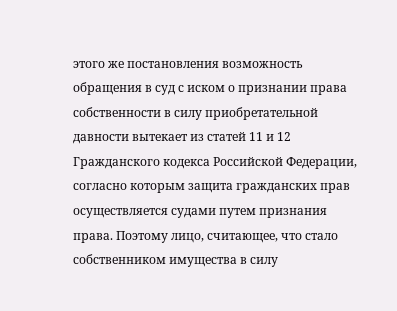этого же постановления возможность обращения в суд с иском о признании права собственности в силу приобретательной давности вытекает из статей 11 и 12 Гражданского кодекса Российской Федерации, согласно которым защита гражданских прав осуществляется судами путем признания права. Поэтому лицо, считающее, что стало собственником имущества в силу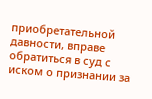приобретательной давности, вправе обратиться в суд с иском о признании за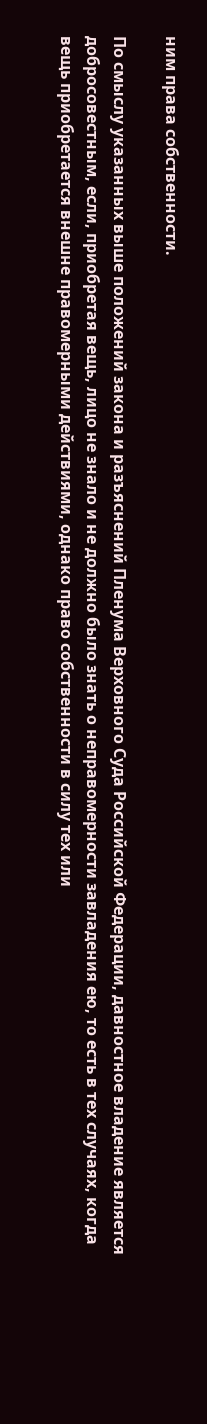ним права собственности.

По смыслу указанных выше положений закона и разъяснений Пленума Верховного Суда Российской Федерации, давностное владение является добросовестным, если, приобретая вещь, лицо не знало и не должно было знать о неправомерности завладения ею, то есть в тех случаях, когда вещь приобретается внешне правомерными действиями, однако право собственности в силу тех или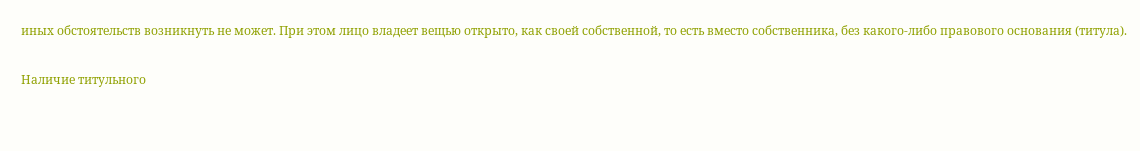иных обстоятельств возникнуть не может. При этом лицо владеет вещью открыто, как своей собственной, то есть вместо собственника, без какого-либо правового основания (титула).

Наличие титульного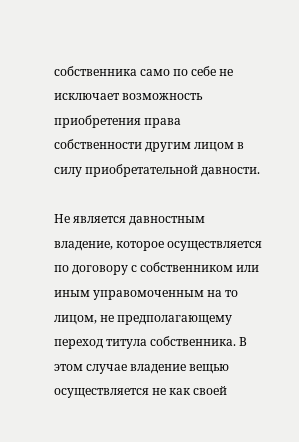собственника само по себе не исключает возможность приобретения права собственности другим лицом в силу приобретательной давности.

Не является давностным владение, которое осуществляется по договору с собственником или иным управомоченным на то лицом, не предполагающему переход титула собственника. В этом случае владение вещью осуществляется не как своей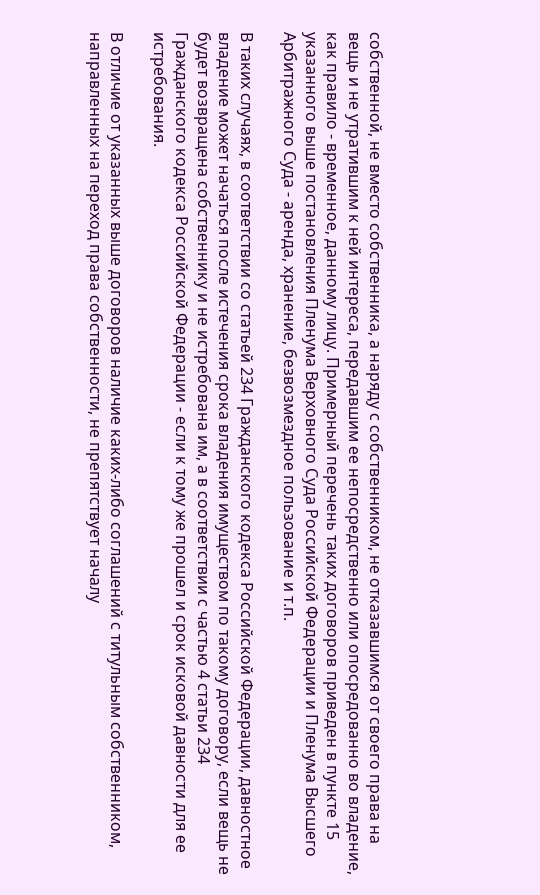собственной, не вместо собственника, а наряду с собственником, не отказавшимся от своего права на вещь и не утратившим к ней интереса, передавшим ее непосредственно или опосредованно во владение, как правило - временное, данному лицу. Примерный перечень таких договоров приведен в пункте 15 указанного выше постановления Пленума Верховного Суда Российской Федерации и Пленума Высшего Арбитражного Суда - аренда, хранение, безвозмездное пользование и т.п.

В таких случаях, в соответствии со статьей 234 Гражданского кодекса Российской Федерации, давностное владение может начаться после истечения срока владения имуществом по такому договору, если вещь не будет возвращена собственнику и не истребована им, а в соответствии с частью 4 статьи 234 Гражданского кодекса Российской Федерации - если к тому же прошел и срок исковой давности для ее истребования.

В отличие от указанных выше договоров наличие каких-либо соглашений с титульным собственником, направленных на переход права собственности, не препятствует началу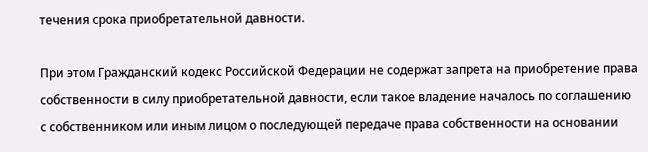течения срока приобретательной давности.

При этом Гражданский кодекс Российской Федерации не содержат запрета на приобретение права собственности в силу приобретательной давности, если такое владение началось по соглашению с собственником или иным лицом о последующей передаче права собственности на основании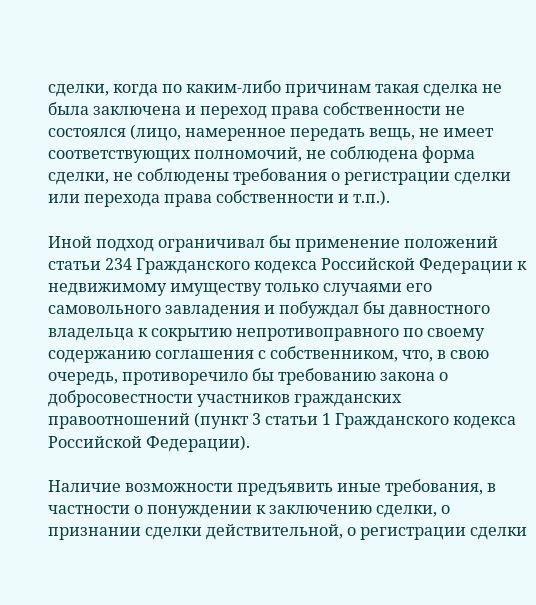сделки, когда по каким-либо причинам такая сделка не была заключена и переход права собственности не состоялся (лицо, намеренное передать вещь, не имеет соответствующих полномочий, не соблюдена форма сделки, не соблюдены требования о регистрации сделки или перехода права собственности и т.п.).

Иной подход ограничивал бы применение положений статьи 234 Гражданского кодекса Российской Федерации к недвижимому имуществу только случаями его самовольного завладения и побуждал бы давностного владельца к сокрытию непротивоправного по своему содержанию соглашения с собственником, что, в свою очередь, противоречило бы требованию закона о добросовестности участников гражданских правоотношений (пункт 3 статьи 1 Гражданского кодекса Российской Федерации).

Наличие возможности предъявить иные требования, в частности о понуждении к заключению сделки, о признании сделки действительной, о регистрации сделки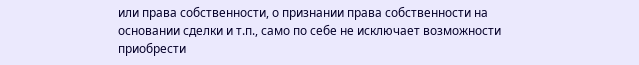или права собственности, о признании права собственности на основании сделки и т.п., само по себе не исключает возможности приобрести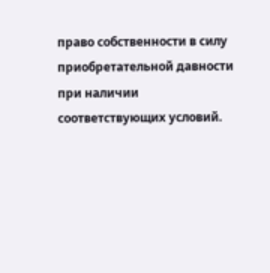право собственности в силу приобретательной давности при наличии соответствующих условий.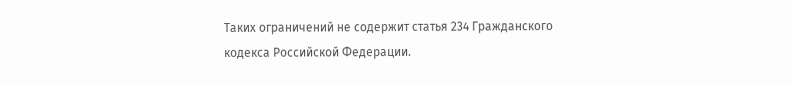Таких ограничений не содержит статья 234 Гражданского кодекса Российской Федерации.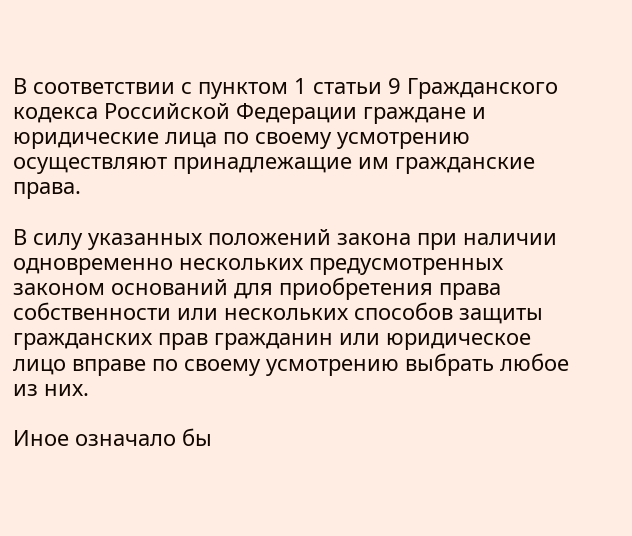В соответствии с пунктом 1 статьи 9 Гражданского кодекса Российской Федерации граждане и юридические лица по своему усмотрению осуществляют принадлежащие им гражданские права.

В силу указанных положений закона при наличии одновременно нескольких предусмотренных законом оснований для приобретения права собственности или нескольких способов защиты гражданских прав гражданин или юридическое лицо вправе по своему усмотрению выбрать любое из них.

Иное означало бы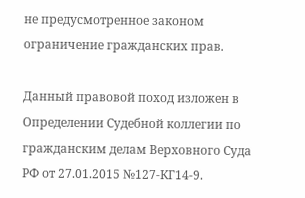не предусмотренное законом ограничение гражданских прав.

Данный правовой поход изложен в Определении Судебной коллегии по гражданским делам Верховного Суда РФ от 27.01.2015 №127-КГ14-9.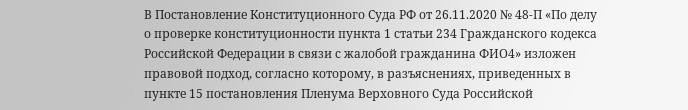В Постановление Конституционного Суда РФ от 26.11.2020 № 48-П «По делу о проверке конституционности пункта 1 статьи 234 Гражданского кодекса Российской Федерации в связи с жалобой гражданина ФИО4» изложен правовой подход, согласно которому, в разъяснениях, приведенных в пункте 15 постановления Пленума Верховного Суда Российской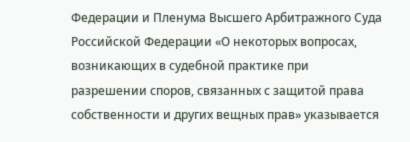Федерации и Пленума Высшего Арбитражного Суда Российской Федерации «О некоторых вопросах, возникающих в судебной практике при разрешении споров, связанных с защитой права собственности и других вещных прав» указывается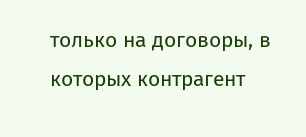только на договоры, в которых контрагент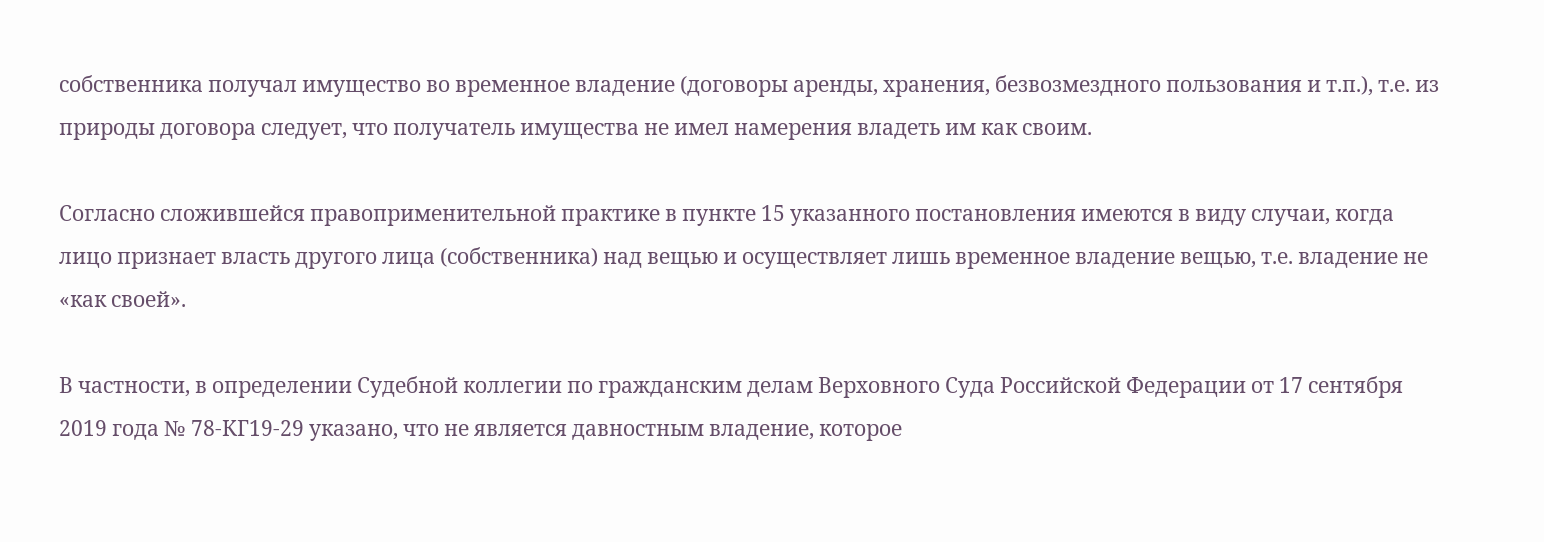собственника получал имущество во временное владение (договоры аренды, хранения, безвозмездного пользования и т.п.), т.е. из природы договора следует, что получатель имущества не имел намерения владеть им как своим.

Согласно сложившейся правоприменительной практике в пункте 15 указанного постановления имеются в виду случаи, когда лицо признает власть другого лица (собственника) над вещью и осуществляет лишь временное владение вещью, т.е. владение не «как своей».

В частности, в определении Судебной коллегии по гражданским делам Верховного Суда Российской Федерации от 17 сентября 2019 года № 78-КГ19-29 указано, что не является давностным владение, которое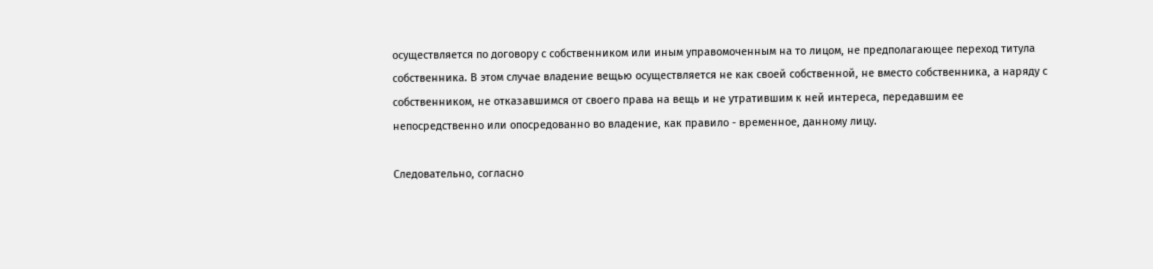осуществляется по договору с собственником или иным управомоченным на то лицом, не предполагающее переход титула собственника. В этом случае владение вещью осуществляется не как своей собственной, не вместо собственника, а наряду с собственником, не отказавшимся от своего права на вещь и не утратившим к ней интереса, передавшим ее непосредственно или опосредованно во владение, как правило - временное, данному лицу.

Следовательно, согласно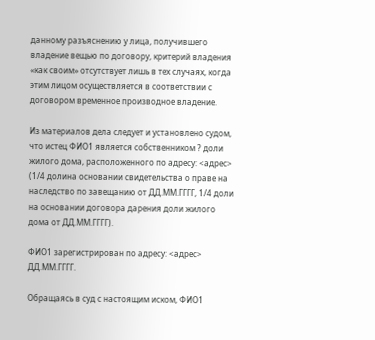данному разъяснению у лица, получившего владение вещью по договору, критерий владения «как своим» отсутствует лишь в тех случаях, когда этим лицом осуществляется в соответствии с договором временное производное владение.

Из материалов дела следует и установлено судом, что истец ФИО1 является собственником ? доли жилого дома, расположенного по адресу: <адрес> (1/4 долина основании свидетельства о праве на наследство по завещанию от ДД.ММ.ГГГГ, 1/4 доли на основании договора дарения доли жилого дома от ДД.ММ.ГГГГ).

ФИО1 зарегистрирован по адресу: <адрес> ДД.ММ.ГГГГ.

Обращаясь в суд с настоящим иском, ФИО1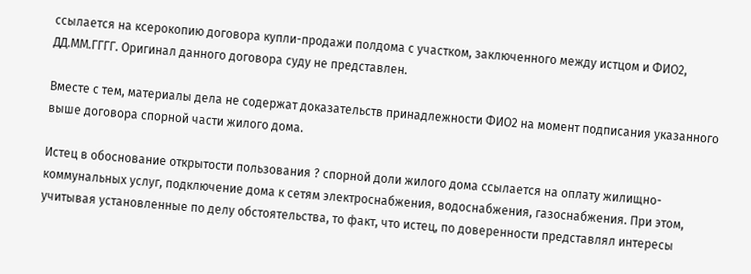ссылается на ксерокопию договора купли-продажи полдома с участком, заключенного между истцом и ФИО2, ДД.ММ.ГГГГ. Оригинал данного договора суду не представлен.

Вместе с тем, материалы дела не содержат доказательств принадлежности ФИО2 на момент подписания указанного выше договора спорной части жилого дома.

Истец в обоснование открытости пользования ? спорной доли жилого дома ссылается на оплату жилищно-коммунальных услуг, подключение дома к сетям электроснабжения, водоснабжения, газоснабжения. При этом, учитывая установленные по делу обстоятельства, то факт, что истец, по доверенности представлял интересы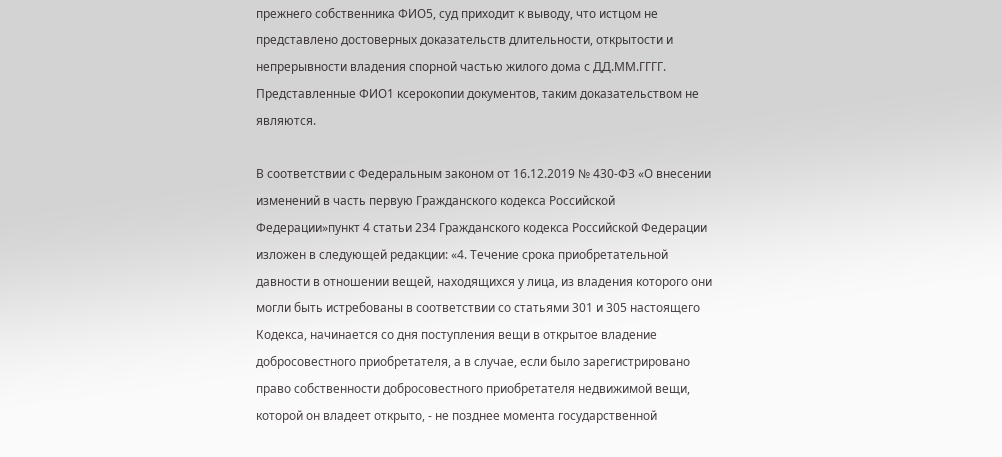прежнего собственника ФИО5, суд приходит к выводу, что истцом не представлено достоверных доказательств длительности, открытости и непрерывности владения спорной частью жилого дома с ДД.ММ.ГГГГ. Представленные ФИО1 ксерокопии документов, таким доказательством не являются.

В соответствии с Федеральным законом от 16.12.2019 № 430-ФЗ «О внесении изменений в часть первую Гражданского кодекса Российской Федерации»пункт 4 статьи 234 Гражданского кодекса Российской Федерации изложен в следующей редакции: «4. Течение срока приобретательной давности в отношении вещей, находящихся у лица, из владения которого они могли быть истребованы в соответствии со статьями 301 и 305 настоящего Кодекса, начинается со дня поступления вещи в открытое владение добросовестного приобретателя, а в случае, если было зарегистрировано право собственности добросовестного приобретателя недвижимой вещи, которой он владеет открыто, - не позднее момента государственной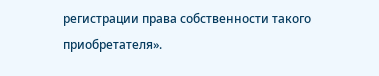регистрации права собственности такого приобретателя».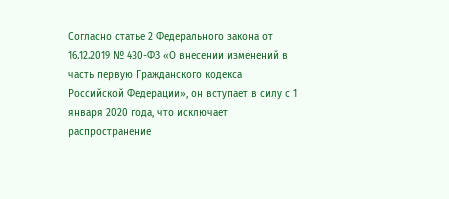Согласно статье 2 Федерального закона от 16.12.2019 № 430-ФЗ «О внесении изменений в часть первую Гражданского кодекса Российской Федерации», он вступает в силу с 1 января 2020 года, что исключает распространение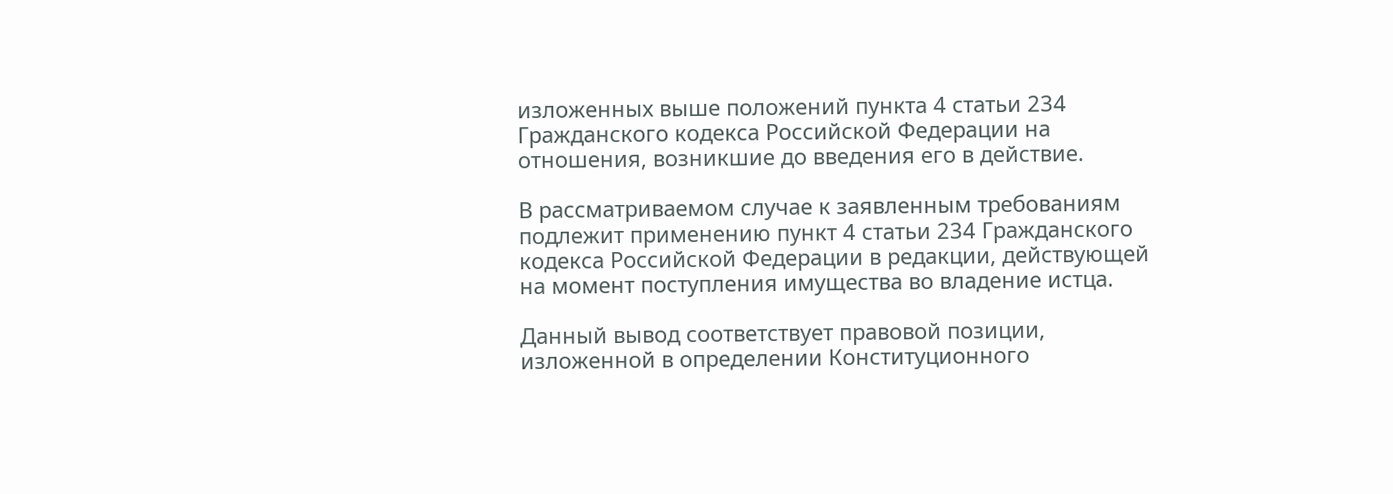изложенных выше положений пункта 4 статьи 234 Гражданского кодекса Российской Федерации на отношения, возникшие до введения его в действие.

В рассматриваемом случае к заявленным требованиям подлежит применению пункт 4 статьи 234 Гражданского кодекса Российской Федерации в редакции, действующей на момент поступления имущества во владение истца.

Данный вывод соответствует правовой позиции, изложенной в определении Конституционного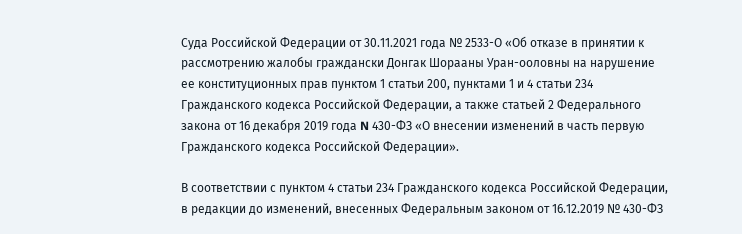Суда Российской Федерации от 30.11.2021 года № 2533-О «Об отказе в принятии к рассмотрению жалобы граждански Донгак Шорааны Уран-ооловны на нарушение ее конституционных прав пунктом 1 статьи 200, пунктами 1 и 4 статьи 234 Гражданского кодекса Российской Федерации, а также статьей 2 Федерального закона от 16 декабря 2019 года N 430-ФЗ «О внесении изменений в часть первую Гражданского кодекса Российской Федерации».

В соответствии с пунктом 4 статьи 234 Гражданского кодекса Российской Федерации, в редакции до изменений, внесенных Федеральным законом от 16.12.2019 № 430-ФЗ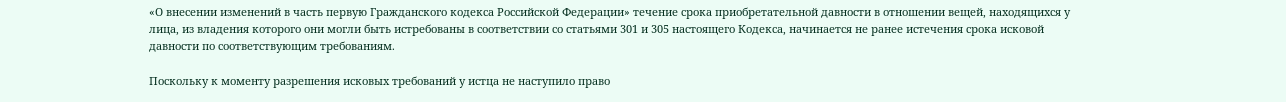«О внесении изменений в часть первую Гражданского кодекса Российской Федерации» течение срока приобретательной давности в отношении вещей, находящихся у лица, из владения которого они могли быть истребованы в соответствии со статьями 301 и 305 настоящего Кодекса, начинается не ранее истечения срока исковой давности по соответствующим требованиям.

Поскольку к моменту разрешения исковых требований у истца не наступило право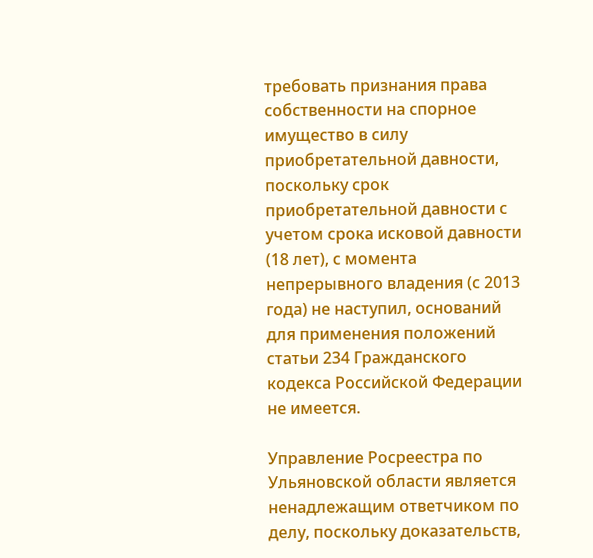требовать признания права собственности на спорное имущество в силу приобретательной давности, поскольку срок приобретательной давности с учетом срока исковой давности (18 лет), с момента непрерывного владения (с 2013 года) не наступил, оснований для применения положений статьи 234 Гражданского кодекса Российской Федерации не имеется.

Управление Росреестра по Ульяновской области является ненадлежащим ответчиком по делу, поскольку доказательств,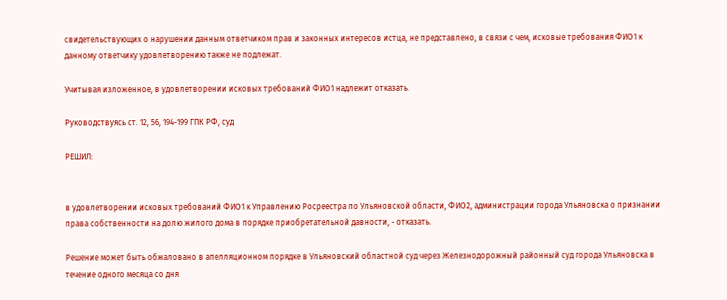свидетельствующих о нарушении данным ответчиком прав и законных интересов истца, не представлено, в связи с чем, исковые требования ФИО1 к данному ответчику удовлетворению также не подлежат.

Учитывая изложенное, в удовлетворении исковых требований ФИО1 надлежит отказать.

Руководствуясь ст. 12, 56, 194-199 ГПК РФ, суд

РЕШИЛ:


в удовлетворении исковых требований ФИО1 к Управлению Росреестра по Ульяновской области, ФИО2, администрации города Ульяновска о признании права собственности на долю жилого дома в порядке приобретательной давности, - отказать.

Решение может быть обжаловано в апелляционном порядке в Ульяновский областной суд через Железнодорожный районный суд города Ульяновска в течение одного месяца со дня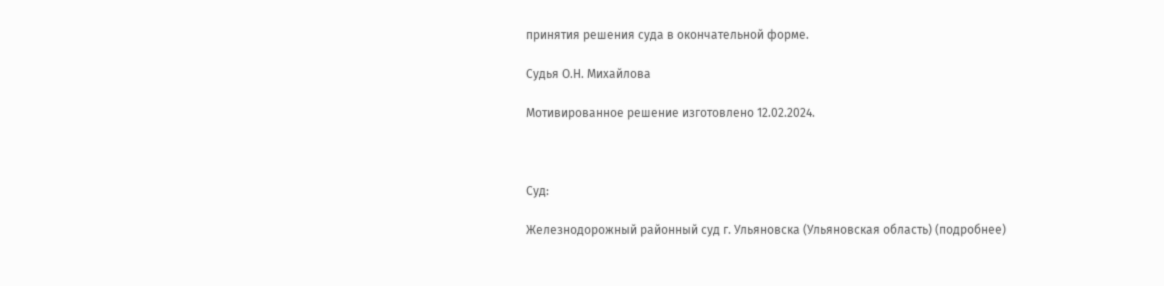принятия решения суда в окончательной форме.

Судья О.Н. Михайлова

Мотивированное решение изготовлено 12.02.2024.



Суд:

Железнодорожный районный суд г. Ульяновска (Ульяновская область) (подробнее)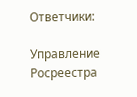Ответчики:

Управление Росреестра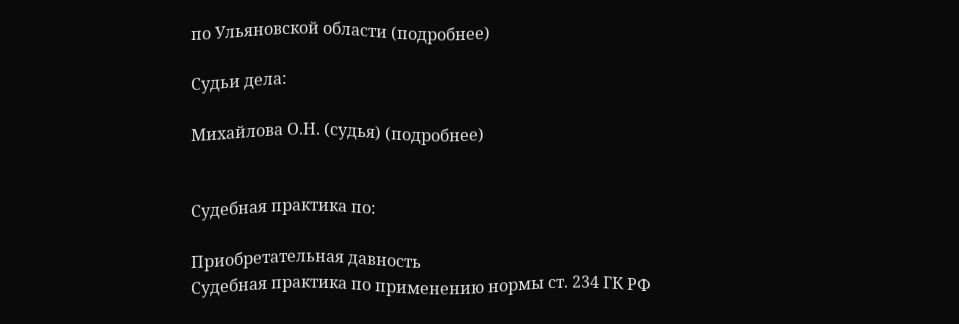по Ульяновской области (подробнее)

Судьи дела:

Михайлова О.Н. (судья) (подробнее)


Судебная практика по:

Приобретательная давность
Судебная практика по применению нормы ст. 234 ГК РФ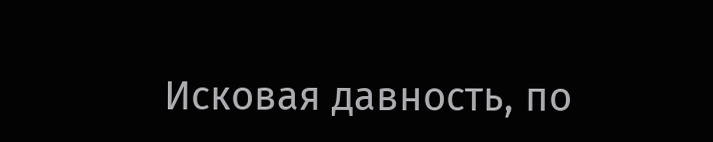Исковая давность, по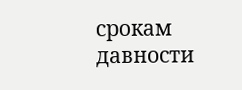срокам давности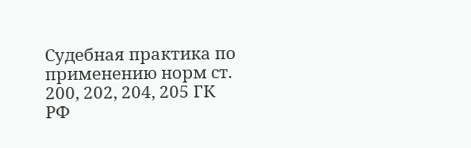Судебная практика по применению норм ст. 200, 202, 204, 205 ГК РФ